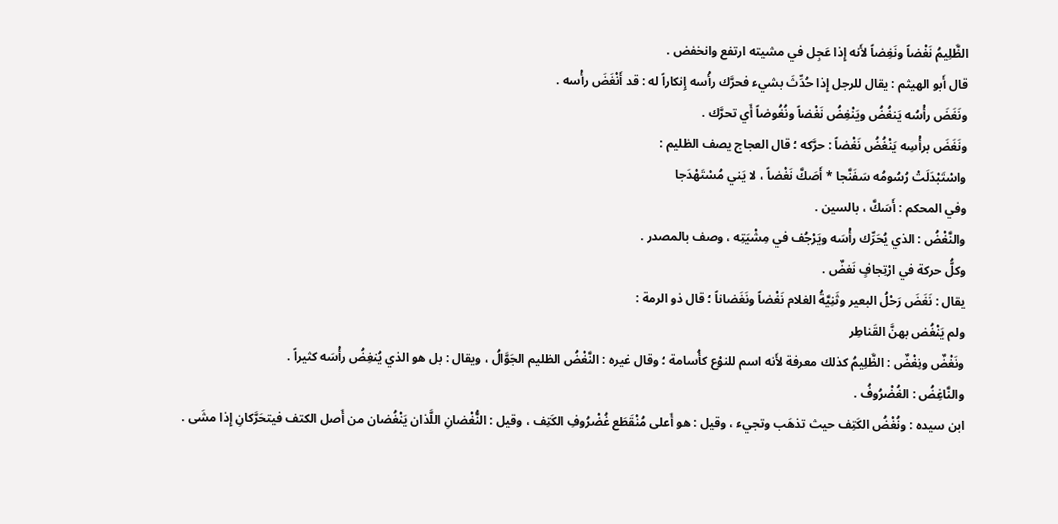الظَّلِيمُ نَغْضاً ونَغِضاً لأَنه إِذا عَجِل في مشيته ارتفع وانخفض .
قال أَبو الهيثم : يقال للرجل إِذا حُدِّثَ بشيء فحرَّك رأْسه إِنكاراً له : قد أَنْغَضَ رأْسه .
ونَغَضَ رأْسُه يَنغُضُ ويَنْغِضُ نَغْضاً ونُغُوضاً أَي تحرَّك .
ونَغَضَ برأْسِه يَنْغُضُ نَغْضاً : حرَّكه ؛ قال العجاج يصف الظليم :
واسْتَبْدَلَتْ رُسُومُه سَفَنَّجا * أَصَكَّ نَغْضاً ، لا يَني مُسْتَهْدَجا
وفي المحكم : أَسَكَّ ، بالسين .
والنَّغْضُ : الذي يُحَرِّك رأْسَه ويَرْجُف في مِشْيَتِه ، وصف بالمصدر .
وكلُّ حركة في ارْتِجافٍ نَغضٌ .
يقال : نَغَضَ رَحْلُ البعير وثَنِيَّةُ الغلام نَغْضاً ونَغَضاناً ؛ قال ذو الرمة :
ولم يَنْغُض بهنَّ القَناطِر
ونَغْضٌ ونِغْضٌ : الظَّلِيمُ كذلك معرفة لأَنه اسم للنوْع كأُسامة ؛ وقال غيره : النَّغْضُ الظليم الجَوَّالُ ، ويقال : بل هو الذي يُنغِضُ رأْسَه كثيراً .
والنَّاغِضُ : الغُضْرُوفُ .
ابن سيده : ونُغْضُ الكَتِف حيث تذهَب وتجيء ، وقيل : هو أَعلى مُنْقَطَع غُضْرُوفِ الكَتِف ، وقيل : النُّغْضانِ اللَّذان يَنْغُضان من أَصل الكتف فيتحَرَّكانِ إِذا مشَى .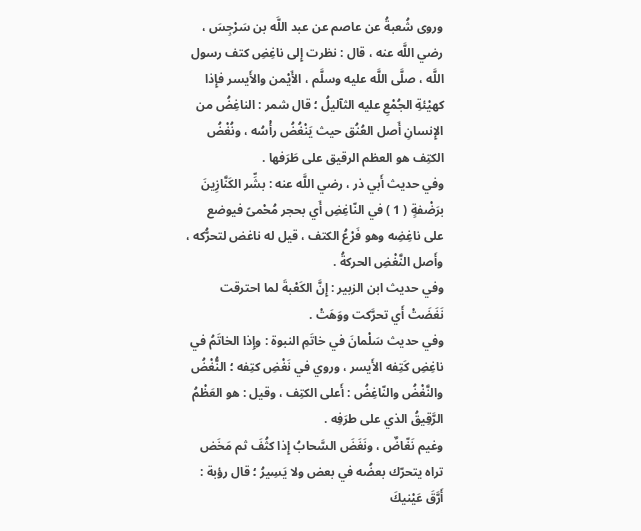وروى شُعبةُ عن عاصم عن عبد اللَّه بن سَرْجِسَ ، رضي اللَّه عنه ، قال : نظرت إِلى ناغِضِ كتف رسول اللَّه ، صلَّى اللَّه عليه وسلَّم ، الأَيْمن والأَيسر فإِذا كهيْئةِ الجُمْعِ عليه الثآليلُ ؛ قال شمر : الناغِضُ من الإِنسانِ أَصل العُنُق حيث يَنْغُضُ رأْسُه ، ونُغْضُ الكتِف هو العظم الرقيق على طَرَفها .
وفي حديث أَبي ذر ، رضي اللَّه عنه : بشِّر الكَنَّازِينَ برَضْفةٍ ( 1 ) في النّاغِضِ أَي بحجر مُحْمىً فيوضع على ناغِضِه وهو فَرْعُ الكتف ، قيل له ناغض لتحرُّكه ، وأَصل النَّغْضِ الحركةُ .
وفي حديث ابن الزبير : إِنَّ الكَعْبةَ لما احترقت نَغَضَتْ أَي تحرَّكت ووَهَتْ .
وفي حديث سَلْمانَ في خاتَمِ النبوة : وإِذا الخاتَمُ في ناغِضِ كَتِفه الأَيسر ، وروي في نَغْضِ كتِفه ؛ النُّغْضُ والنَّغْضُ والنّاغِضُ : أَعلى الكتِف ، وقيل : هو العَظْمُ الرَّقِيقُ الذي على طرَفِه .
وغيم نَغّاضٌ ، ونَغَضَ السَّحابُ إِذا كثُفَ ثم مَخَض تراه يتحرّك بعضُه في بعض ولا يَسِيرُ ؛ قال رؤبة :
أَرَّقَ عَيْنيكَ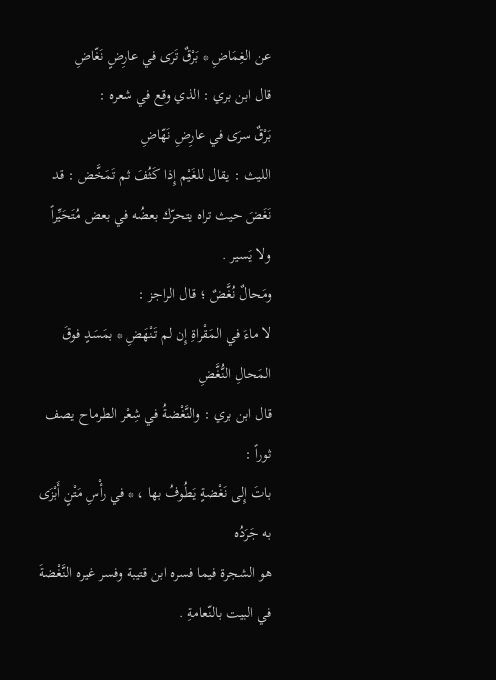عن الغِمَاضِ * بَرْقٌ تَرَى في عارِضٍ نَغّاضِ
قال ابن بري : الذي وقع في شعره :
بَرْقٌ سرَى في عارِضِ نَهّاضِ
الليث : يقال للغَيْم إِذا كَثُفَ ثم تَمَخَّض : قد نَغَضَ حيث تراه يتحرّك بعضُه في بعض مُتَحَيِّراً ولا يَسير .
ومَحالٌ نُغَّضٌ ؛ قال الراجز :
لا ماءَ في المَقْراةِ إِن لم تَنْهَضِ * بمَسَدٍ فوقَ المَحالِ النُّغَّضِ
قال ابن بري : والنَّغْضةُ في شِعْر الطرماح يصف ثوراً :
باتَ إِلى نَغْضةٍ يَطُوفُ بها ، * في رأْسِ مَتْنٍ أَبْزَى به جَرَدُه
هو الشجرة فيما فسره ابن قتيبة وفسر غيره النَّغْضةَ في البيت بالنّعامةِ .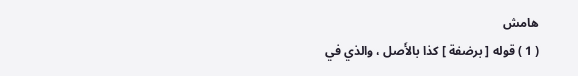هامش
( 1 ) قوله [ برضفة ] كذا بالأَصل ، والذي في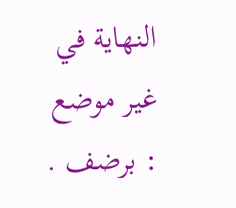النهاية في غير موضع : برضف .